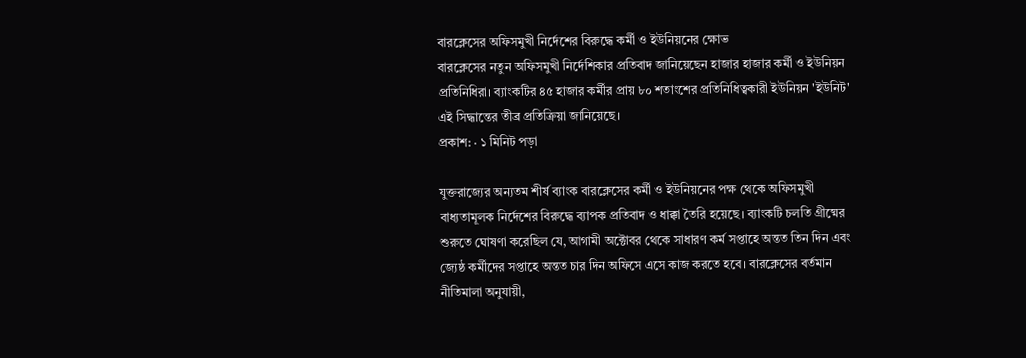বারক্লেসের অফিসমুখী নির্দেশের বিরুদ্ধে কর্মী ও ইউনিয়নের ক্ষোভ
বারক্লেসের নতুন অফিসমুখী নির্দেশিকার প্রতিবাদ জানিয়েছেন হাজার হাজার কর্মী ও ইউনিয়ন প্রতিনিধিরা। ব্যাংকটির ৪৫ হাজার কর্মীর প্রায় ৮০ শতাংশের প্রতিনিধিত্বকারী ইউনিয়ন 'ইউনিট' এই সিদ্ধান্তের তীব্র প্রতিক্রিয়া জানিয়েছে।
প্রকাশ: · ১ মিনিট পড়া

যুক্তরাজ্যের অন্যতম শীর্ষ ব্যাংক বারক্লেসের কর্মী ও ইউনিয়নের পক্ষ থেকে অফিসমুখী বাধ্যতামূলক নির্দেশের বিরুদ্ধে ব্যাপক প্রতিবাদ ও ধাক্কা তৈরি হয়েছে। ব্যাংকটি চলতি গ্রীষ্মের শুরুতে ঘোষণা করেছিল যে, আগামী অক্টোবর থেকে সাধারণ কর্ম সপ্তাহে অন্তত তিন দিন এবং জ্যেষ্ঠ কর্মীদের সপ্তাহে অন্তত চার দিন অফিসে এসে কাজ করতে হবে। বারক্লেসের বর্তমান নীতিমালা অনুযায়ী,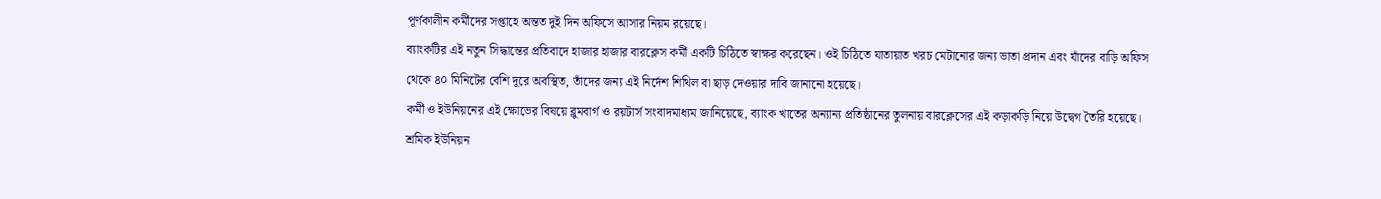পূর্ণকালীন কর্মীদের সপ্তাহে অন্তত দুই দিন অফিসে আসার নিয়ম রয়েছে।
ব্যাংকটির এই নতুন সিদ্ধান্তের প্রতিবাদে হাজার হাজার বারক্লেস কর্মী একটি চিঠিতে স্বাক্ষর করেছেন। ওই চিঠিতে যাতায়াত খরচ মেটানোর জন্য ভাতা প্রদান এবং যাঁদের বাড়ি অফিস থেকে ৪০ মিনিটের বেশি দূরে অবস্থিত, তাঁদের জন্য এই নির্দেশ শিথিল বা ছাড় দেওয়ার দাবি জানানো হয়েছে।
কর্মী ও ইউনিয়নের এই ক্ষোভের বিষয়ে ব্লুমবার্গ ও রয়টার্স সংবাদমাধ্যম জানিয়েছে, ব্যাংক খাতের অন্যান্য প্রতিষ্ঠানের তুলনায় বারক্লেসের এই কড়াকড়ি নিয়ে উদ্বেগ তৈরি হয়েছে। শ্রমিক ইউনিয়ন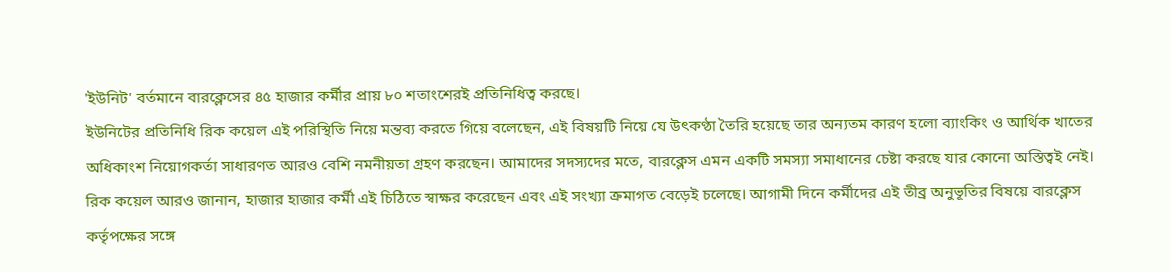'ইউনিট' বর্তমানে বারক্লেসের ৪৫ হাজার কর্মীর প্রায় ৮০ শতাংশেরই প্রতিনিধিত্ব করছে।
ইউনিটের প্রতিনিধি রিক কয়েল এই পরিস্থিতি নিয়ে মন্তব্য করতে গিয়ে বলেছেন, এই বিষয়টি নিয়ে যে উৎকণ্ঠা তৈরি হয়েছে তার অন্যতম কারণ হলো ব্যাংকিং ও আর্থিক খাতের অধিকাংশ নিয়োগকর্তা সাধারণত আরও বেশি নমনীয়তা গ্রহণ করছেন। আমাদের সদস্যদের মতে, বারক্লেস এমন একটি সমস্যা সমাধানের চেষ্টা করছে যার কোনো অস্তিত্বই নেই।
রিক কয়েল আরও জানান, হাজার হাজার কর্মী এই চিঠিতে স্বাক্ষর করেছেন এবং এই সংখ্যা ক্রমাগত বেড়েই চলেছে। আগামী দিনে কর্মীদের এই তীব্র অনুভূতির বিষয়ে বারক্লেস কর্তৃপক্ষের সঙ্গে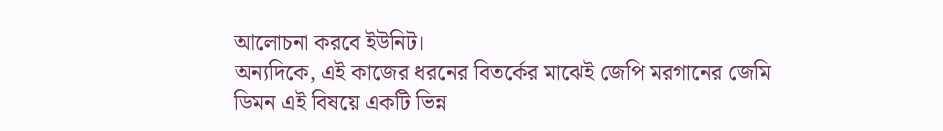আলোচনা করবে ইউনিট।
অন্যদিকে, এই কাজের ধরনের বিতর্কের মাঝেই জেপি মরগানের জেমি ডিমন এই বিষয়ে একটি ভিন্ন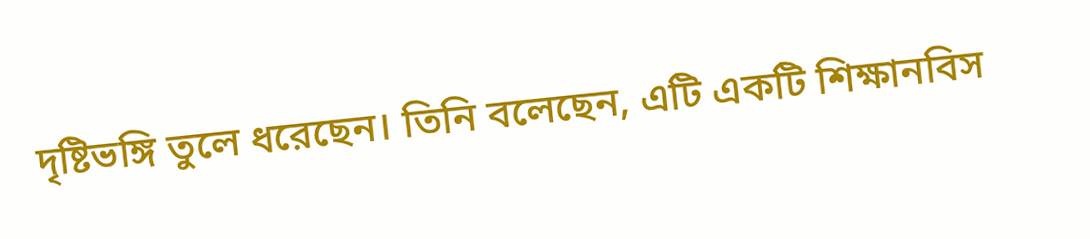দৃষ্টিভঙ্গি তুলে ধরেছেন। তিনি বলেছেন, এটি একটি শিক্ষানবিস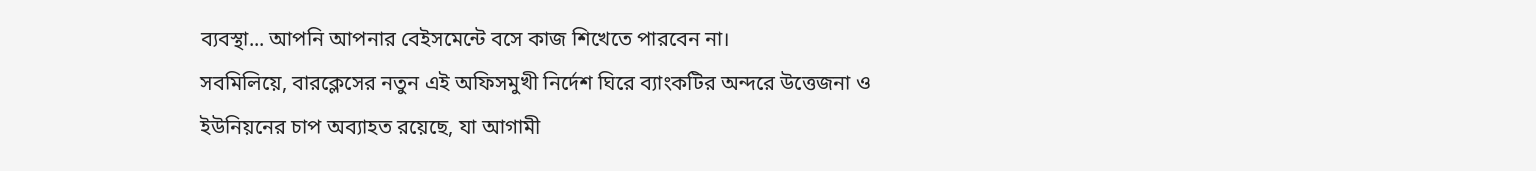ব্যবস্থা... আপনি আপনার বেইসমেন্টে বসে কাজ শিখেতে পারবেন না।
সবমিলিয়ে, বারক্লেসের নতুন এই অফিসমুখী নির্দেশ ঘিরে ব্যাংকটির অন্দরে উত্তেজনা ও ইউনিয়নের চাপ অব্যাহত রয়েছে, যা আগামী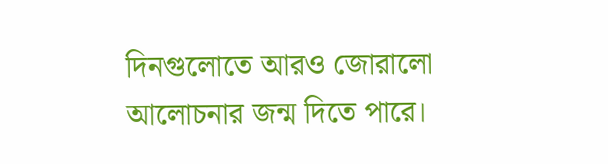দিনগুলোতে আরও জোরালো আলোচনার জন্ম দিতে পারে।